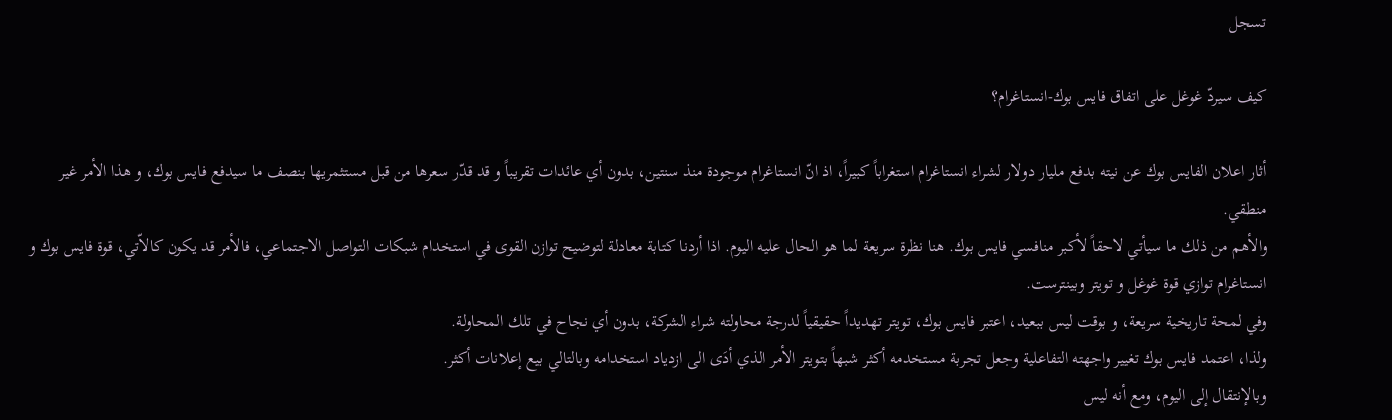تسجل

كيف سيردّ غوغل على اتفاق فايس بوك-انستاغرام؟

أثار اعلان الفايس بوك عن نيته بدفع مليار دولار لشراء انستاغرام استغراباً كبيراً، اذ انّ انستاغرام موجودة منذ سنتين، بدون أي عائدات تقريباً و قد قدّر سعرها من قبل مستثمريها بنصف ما سيدفع فايس بوك، و هذا الأمر غير منطقي.
والأهم من ذلك ما سيأتي لاحقاً لأكبر منافسي فايس بوك. هنا نظرة سريعة لما هو الحال عليه اليوم. اذا أردنا كتابة معادلة لتوضيح توازن القوى في استخدام شبكات التواصل الاجتماعي، فالأمر قد يكون كالاّتي، قوة فايس بوك و انستاغرام توازي قوة غوغل و تويتر وبينترست.
وفي لمحة تاريخية سريعة، و بوقت ليس ببعيد، اعتبر فايس بوك، تويتر تهديداً حقيقياً لدرجة محاولته شراء الشركة، بدون أي نجاح في تلك المحاولة.
ولذا، اعتمد فايس بوك تغيير واجهته التفاعلية وجعل تجربة مستخدمه أكثر شبهاً بتويتر الأمر الذي أدَى الى ازدياد استخدامه وبالتالي بيع إعلانات أكثر.
وبالإنتقال إلى اليوم، ومع أنه ليس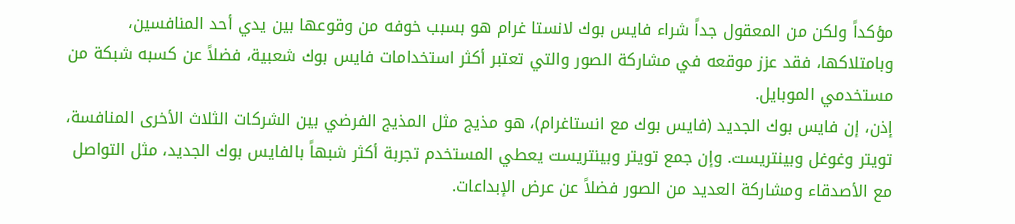مؤكداً ولكن من المعقول جداً شراء فايس بوك لانستا غرام هو بسبب خوفه من وقوعها بين يدي أحد المنافسين، وبامتلاكها، فقد عزز موقعه في مشاركة الصور والتي تعتبر أكثر استخدامات فايس بوك شعبية، فضلاً عن كسبه شبكة من مستخدمي الموبايل.
إذن، إن فايس بوك الجديد (فايس بوك مع انستاغرام)، هو مذيج مثل المذيج الفرضي بين الشركات الثلاث الأخرى المنافسة، تويتر وغوغل وبينتريست. وإن جمع تويتر وبينتريست يعطي المستخدم تجربة أكثر شبهاً بالفايس بوك الجديد، مثل التواصل مع الأصدقاء ومشاركة العديد من الصور فضلاً عن عرض الإبداعات.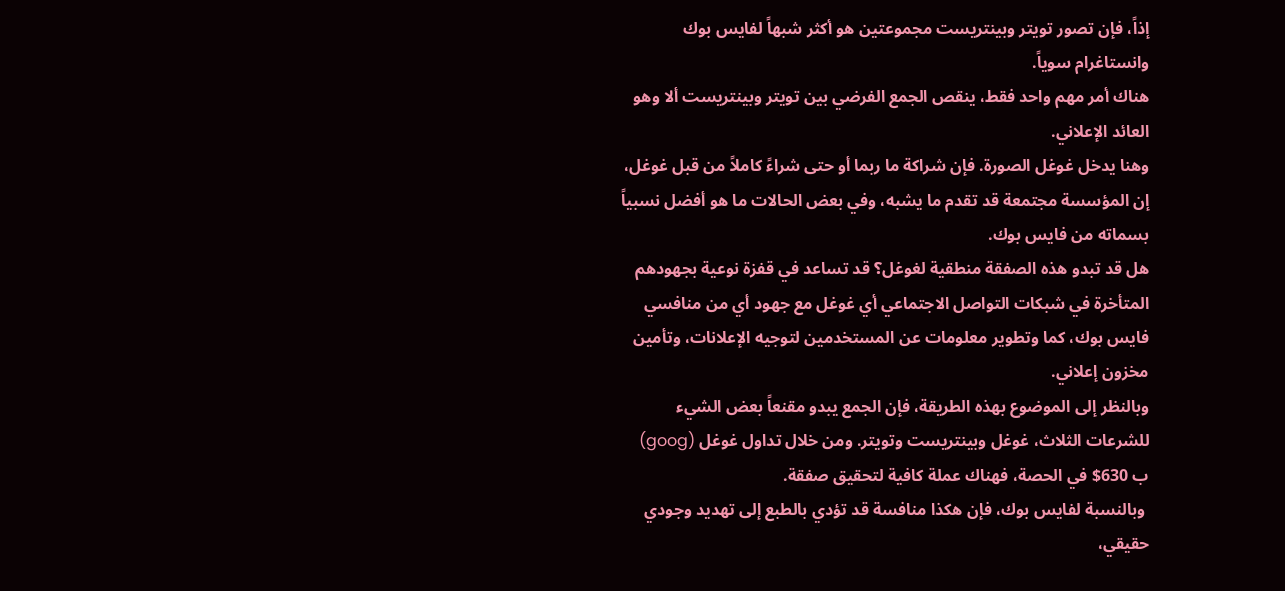إذاً، فإن تصور تويتر وبينتريست مجموعتين هو أكثر شبهاً لفايس بوك وانستاغرام سوياً.
هناك أمر مهم واحد فقط، ينقص الجمع الفرضي بين تويتر وبينتريست ألا وهو العائد الإعلاني.
وهنا يدخل غوغل الصورة. فإن شراكة ما ربما أو حتى شراءً كاملاً من قبل غوغل، إن المؤسسة مجتمعة قد تقدم ما يشبه، وفي بعض الحالات ما هو أفضل نسبياً بسماته من فايس بوك.
هل قد تبدو هذه الصفقة منطقية لغوغل؟ قد تساعد في قفزة نوعية بجهودهم المتأخرة في شبكات التواصل الاجتماعي أي غوغل مع جهود أي من منافسي فايس بوك، كما وتطوير معلومات عن المستخدمين لتوجيه الإعلانات، وتأمين مخزون إعلاني.
وبالنظر إلى الموضوع بهذه الطريقة، فإن الجمع يبدو مقنعاً بعض الشيء للشرعات الثلاث، غوغل وبينتريست وتويتر. ومن خلال تداول غوغل (goog) ب 630$ في الحصة، فهناك عملة كافية لتحقيق صفقة.
 وبالنسبة لفايس بوك، فإن هكذا منافسة قد تؤدي بالطبع إلى تهديد وجودي حقيقي،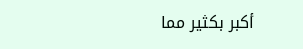أكبر بكثير مما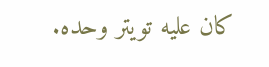كان عليه تويتر وحده.